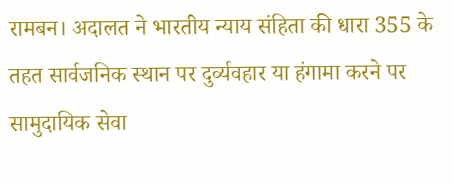रामबन। अदालत ने भारतीय न्याय संहिता की धारा 355 के तहत सार्वजनिक स्थान पर दुर्व्यवहार या हंगामा करने पर सामुदायिक सेवा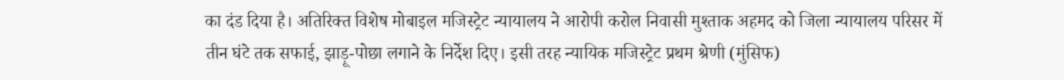का दंड दिया है। अतिरिक्त विशेष मोबाइल मजिस्ट्रेट न्यायालय ने आरोपी करोल निवासी मुश्ताक अहमद को जिला न्यायालय परिसर में तीन घंटे तक सफाई, झाड़ू-पोछा लगाने के निर्देश दिए। इसी तरह न्यायिक मजिस्ट्रेट प्रथम श्रेणी (मुंसिफ)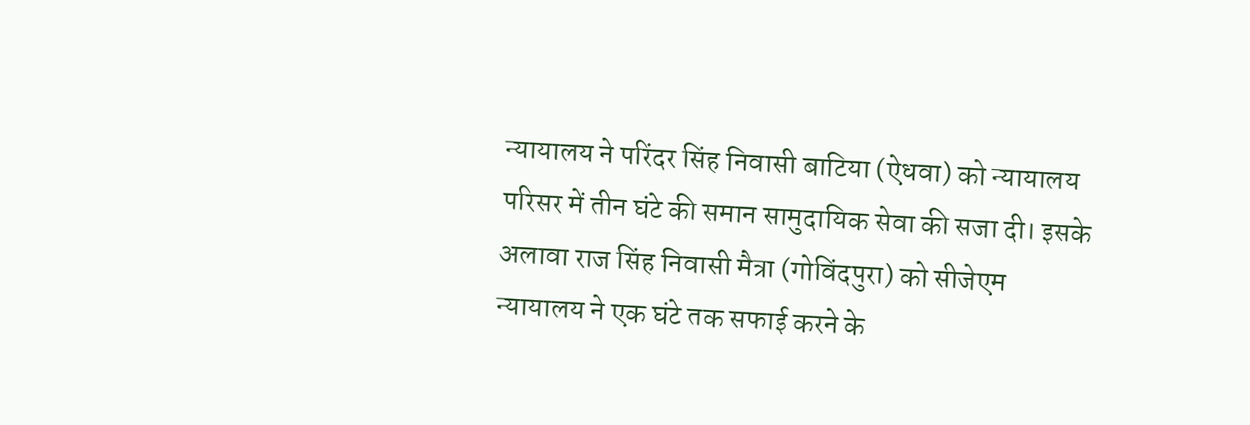न्यायालय ने परिंदर सिंह निवासी बाटिया (ऐधवा) को न्यायालय परिसर में तीन घंटे की समान सामुदायिक सेवा की सजा दी। इसके अलावा राज सिंह निवासी मैत्रा (गोविंदपुरा) को सीजेएम न्यायालय ने एक घंटे तक सफाई करने के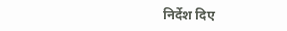निर्देश दिए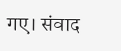गए। संवाद